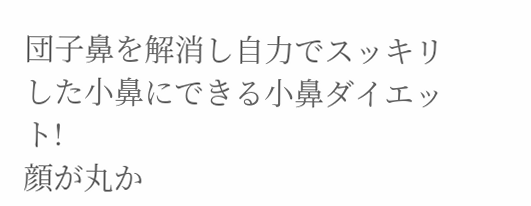団子鼻を解消し自力でスッキリした小鼻にできる小鼻ダイエット!
顔が丸か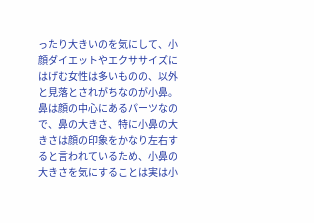ったり大きいのを気にして、小顔ダイエットやエクササイズにはげむ女性は多いものの、以外と見落とされがちなのが小鼻。
鼻は顔の中心にあるパーツなので、鼻の大きさ、特に小鼻の大きさは顔の印象をかなり左右すると言われているため、小鼻の大きさを気にすることは実は小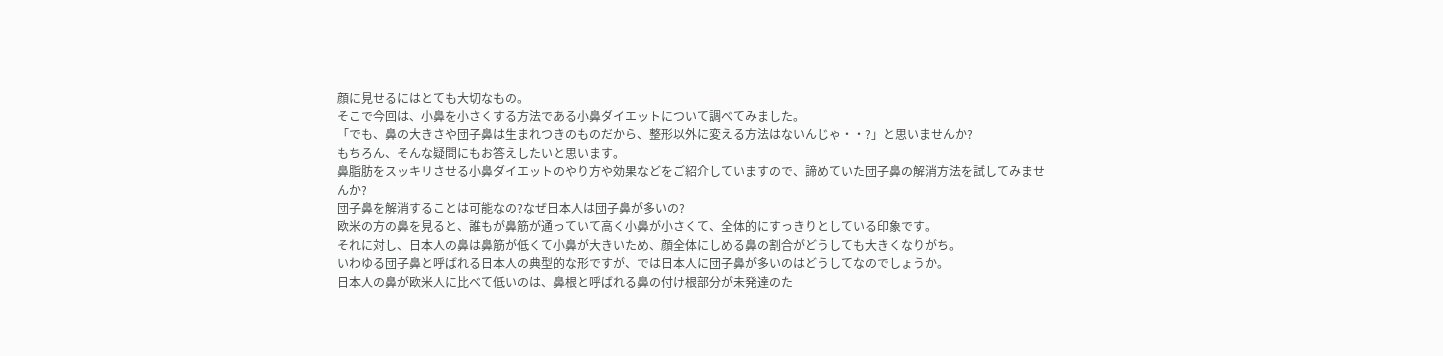顔に見せるにはとても大切なもの。
そこで今回は、小鼻を小さくする方法である小鼻ダイエットについて調べてみました。
「でも、鼻の大きさや団子鼻は生まれつきのものだから、整形以外に変える方法はないんじゃ・・?」と思いませんか?
もちろん、そんな疑問にもお答えしたいと思います。
鼻脂肪をスッキリさせる小鼻ダイエットのやり方や効果などをご紹介していますので、諦めていた団子鼻の解消方法を試してみませんか?
団子鼻を解消することは可能なの?なぜ日本人は団子鼻が多いの?
欧米の方の鼻を見ると、誰もが鼻筋が通っていて高く小鼻が小さくて、全体的にすっきりとしている印象です。
それに対し、日本人の鼻は鼻筋が低くて小鼻が大きいため、顔全体にしめる鼻の割合がどうしても大きくなりがち。
いわゆる団子鼻と呼ばれる日本人の典型的な形ですが、では日本人に団子鼻が多いのはどうしてなのでしょうか。
日本人の鼻が欧米人に比べて低いのは、鼻根と呼ばれる鼻の付け根部分が未発達のた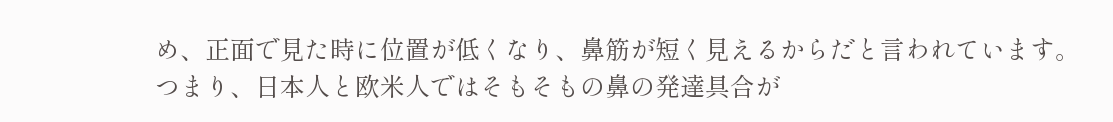め、正面で見た時に位置が低くなり、鼻筋が短く見えるからだと言われています。
つまり、日本人と欧米人ではそもそもの鼻の発達具合が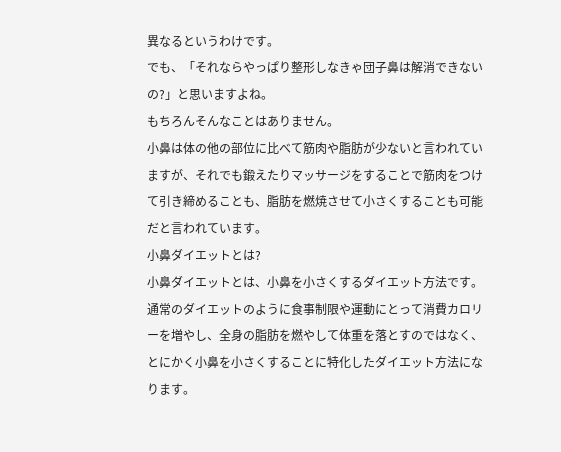異なるというわけです。
でも、「それならやっぱり整形しなきゃ団子鼻は解消できないの?」と思いますよね。
もちろんそんなことはありません。
小鼻は体の他の部位に比べて筋肉や脂肪が少ないと言われていますが、それでも鍛えたりマッサージをすることで筋肉をつけて引き締めることも、脂肪を燃焼させて小さくすることも可能だと言われています。
小鼻ダイエットとは?
小鼻ダイエットとは、小鼻を小さくするダイエット方法です。
通常のダイエットのように食事制限や運動にとって消費カロリーを増やし、全身の脂肪を燃やして体重を落とすのではなく、とにかく小鼻を小さくすることに特化したダイエット方法になります。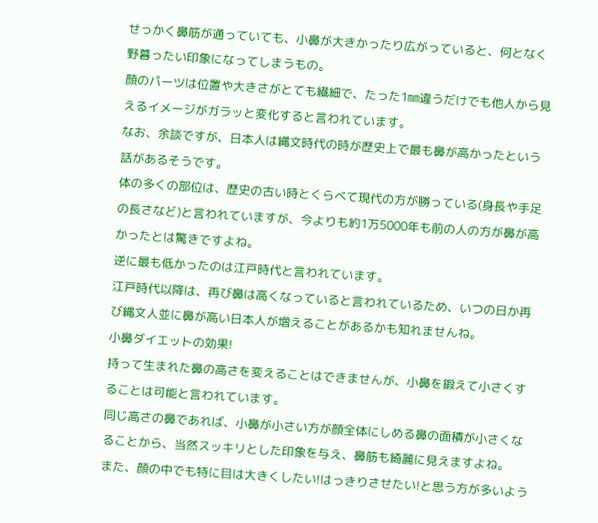せっかく鼻筋が通っていても、小鼻が大きかったり広がっていると、何となく野暮ったい印象になってしまうもの。
顔のパーツは位置や大きさがとても繊細で、たった1㎜違うだけでも他人から見えるイメージがガラッと変化すると言われています。
なお、余談ですが、日本人は縄文時代の時が歴史上で最も鼻が高かったという話があるそうです。
体の多くの部位は、歴史の古い時とくらべて現代の方が勝っている(身長や手足の長さなど)と言われていますが、今よりも約1万5000年も前の人の方が鼻が高かったとは驚きですよね。
逆に最も低かったのは江戸時代と言われています。
江戸時代以降は、再び鼻は高くなっていると言われているため、いつの日か再び縄文人並に鼻が高い日本人が増えることがあるかも知れませんね。
小鼻ダイエットの効果!
持って生まれた鼻の高さを変えることはできませんが、小鼻を鍛えて小さくすることは可能と言われています。
同じ高さの鼻であれば、小鼻が小さい方が顔全体にしめる鼻の面積が小さくなることから、当然スッキリとした印象を与え、鼻筋も綺麗に見えますよね。
また、顔の中でも特に目は大きくしたい!はっきりさせたい!と思う方が多いよう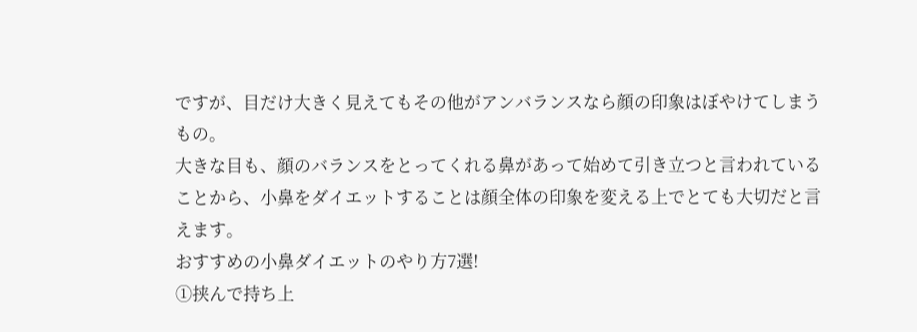ですが、目だけ大きく見えてもその他がアンバランスなら顔の印象はぼやけてしまうもの。
大きな目も、顔のバランスをとってくれる鼻があって始めて引き立つと言われていることから、小鼻をダイエットすることは顔全体の印象を変える上でとても大切だと言えます。
おすすめの小鼻ダイエットのやり方7選!
①挟んで持ち上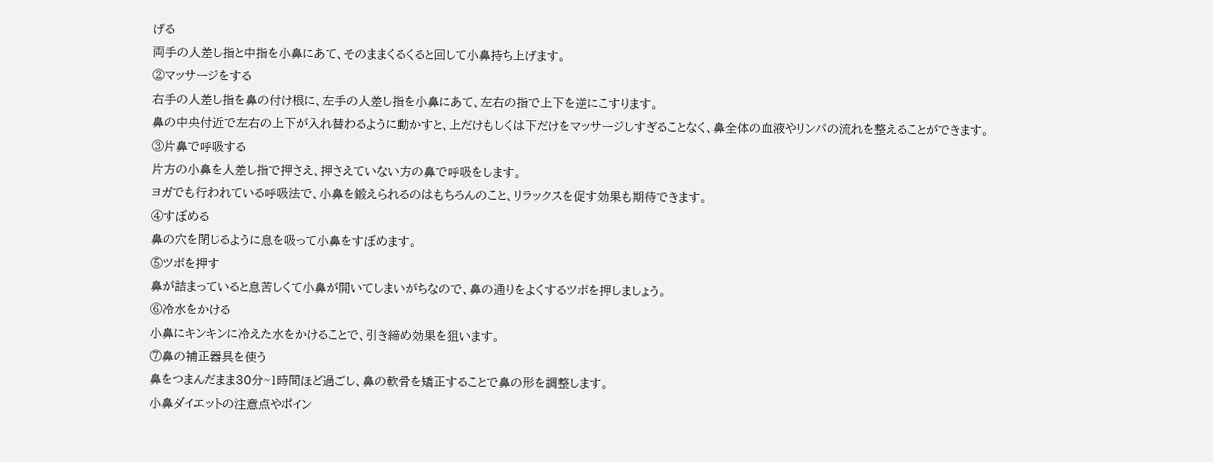げる
両手の人差し指と中指を小鼻にあて、そのままくるくると回して小鼻持ち上げます。
②マッサージをする
右手の人差し指を鼻の付け根に、左手の人差し指を小鼻にあて、左右の指で上下を逆にこすります。
鼻の中央付近で左右の上下が入れ替わるように動かすと、上だけもしくは下だけをマッサージしすぎることなく、鼻全体の血液やリンパの流れを整えることができます。
③片鼻で呼吸する
片方の小鼻を人差し指で押さえ、押さえていない方の鼻で呼吸をします。
ヨガでも行われている呼吸法で、小鼻を鍛えられるのはもちろんのこと、リラックスを促す効果も期待できます。
④すぼめる
鼻の穴を閉じるように息を吸って小鼻をすぼめます。
⑤ツボを押す
鼻が詰まっていると息苦しくて小鼻が開いてしまいがちなので、鼻の通りをよくするツボを押しましょう。
⑥冷水をかける
小鼻にキンキンに冷えた水をかけることで、引き締め効果を狙います。
⑦鼻の補正器具を使う
鼻をつまんだまま30分~1時間ほど過ごし、鼻の軟骨を矯正することで鼻の形を調整します。
小鼻ダイエットの注意点やポイン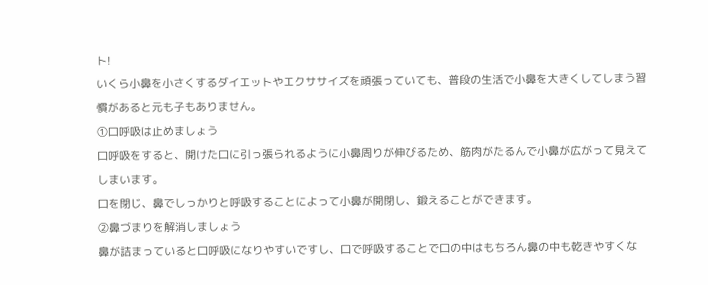ト!
いくら小鼻を小さくするダイエットやエクササイズを頑張っていても、普段の生活で小鼻を大きくしてしまう習慣があると元も子もありません。
①口呼吸は止めましょう
口呼吸をすると、開けた口に引っ張られるように小鼻周りが伸びるため、筋肉がたるんで小鼻が広がって見えてしまいます。
口を閉じ、鼻でしっかりと呼吸することによって小鼻が開閉し、鍛えることができます。
②鼻づまりを解消しましょう
鼻が詰まっていると口呼吸になりやすいですし、口で呼吸することで口の中はもちろん鼻の中も乾きやすくな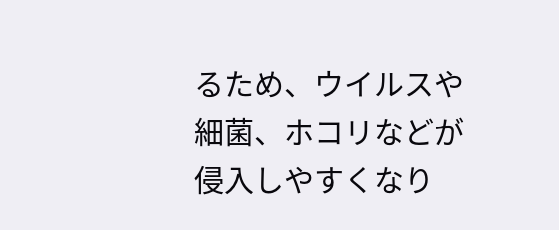るため、ウイルスや細菌、ホコリなどが侵入しやすくなり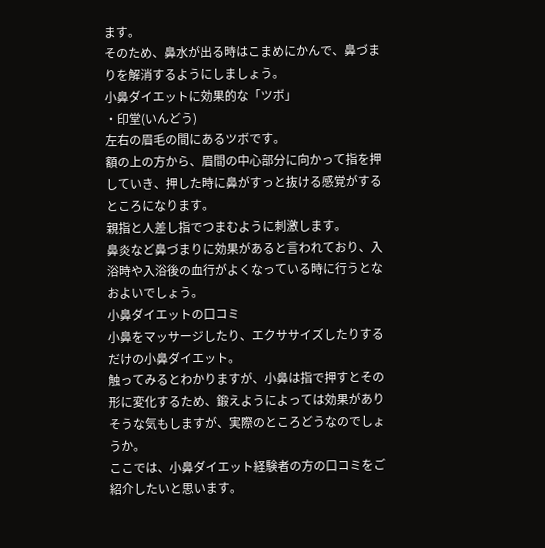ます。
そのため、鼻水が出る時はこまめにかんで、鼻づまりを解消するようにしましょう。
小鼻ダイエットに効果的な「ツボ」
・印堂(いんどう)
左右の眉毛の間にあるツボです。
額の上の方から、眉間の中心部分に向かって指を押していき、押した時に鼻がすっと抜ける感覚がするところになります。
親指と人差し指でつまむように刺激します。
鼻炎など鼻づまりに効果があると言われており、入浴時や入浴後の血行がよくなっている時に行うとなおよいでしょう。
小鼻ダイエットの口コミ
小鼻をマッサージしたり、エクササイズしたりするだけの小鼻ダイエット。
触ってみるとわかりますが、小鼻は指で押すとその形に変化するため、鍛えようによっては効果がありそうな気もしますが、実際のところどうなのでしょうか。
ここでは、小鼻ダイエット経験者の方の口コミをご紹介したいと思います。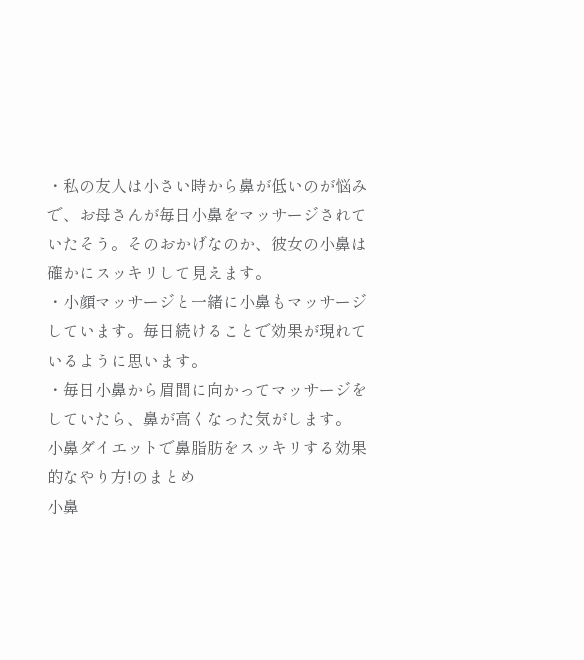・私の友人は小さい時から鼻が低いのが悩みで、お母さんが毎日小鼻をマッサージされていたそう。そのおかげなのか、彼女の小鼻は確かにスッキリして見えます。
・小顔マッサージと一緒に小鼻もマッサージしています。毎日続けることで効果が現れているように思います。
・毎日小鼻から眉間に向かってマッサージをしていたら、鼻が高くなった気がします。
小鼻ダイエットで鼻脂肪をスッキリする効果的なやり方!のまとめ
小鼻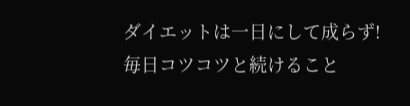ダイエットは一日にして成らず!
毎日コツコツと続けること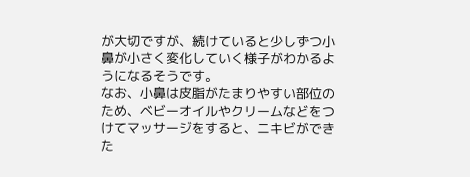が大切ですが、続けていると少しずつ小鼻が小さく変化していく様子がわかるようになるそうです。
なお、小鼻は皮脂がたまりやすい部位のため、ベビーオイルやクリームなどをつけてマッサージをすると、ニキビができた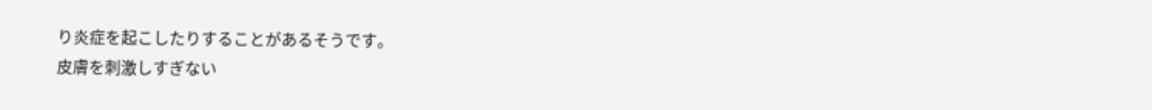り炎症を起こしたりすることがあるそうです。
皮膚を刺激しすぎない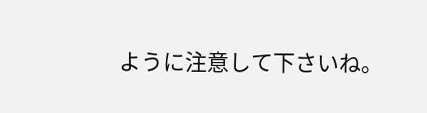ように注意して下さいね。